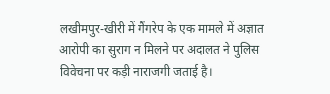लखीमपुर-खीरी में गैंगरेप के एक मामले में अज्ञात आरोपी का सुराग न मिलने पर अदालत ने पुलिस विवेचना पर कड़ी नाराजगी जताई है।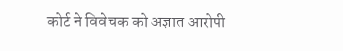कोर्ट ने विवेचक को अज्ञात आरोपी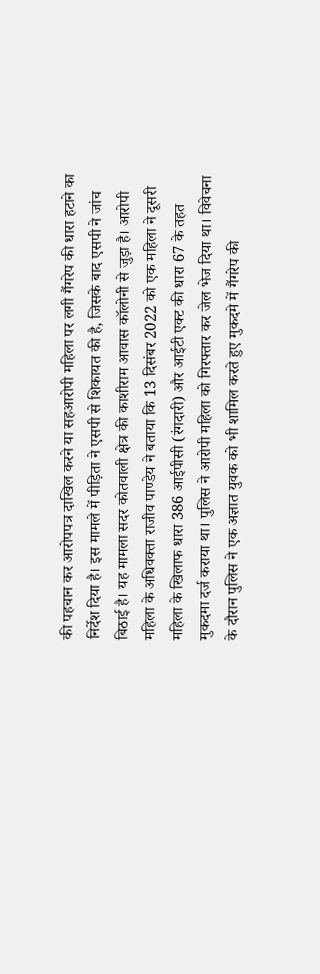की पहचान कर आरोपपत्र दाखिल करने या सहआरोपी महिला पर लगी गैंगरेप की धारा हटाने का निर्देश दिया है। इस मामले में पीड़िता ने एसपी से शिकायत की है, जिसके बाद एसपी ने जांच बिठाई है। यह मामला सदर कोतवाली क्षेत्र की काशीराम आवास कॉलोनी से जुड़ा है। आरोपी महिला के अधिवक्ता राजीव पाण्डेय ने बताया कि 13 दिसंबर 2022 को एक महिला ने दूसरी महिला के खिलाफ धारा 386 आईपीसी (रंगदारी) और आईटी एक्ट की धारा 67 के तहत मुकदमा दर्ज कराया था। पुलिस ने आरोपी महिला को गिरफ्तार कर जेल भेज दिया था। विवेचना के दौरान पुलिस ने एक अज्ञात युवक को भी शामिल करते हुए मुकदमे में गैंगरेप की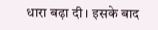धारा बढ़ा दी। इसके बाद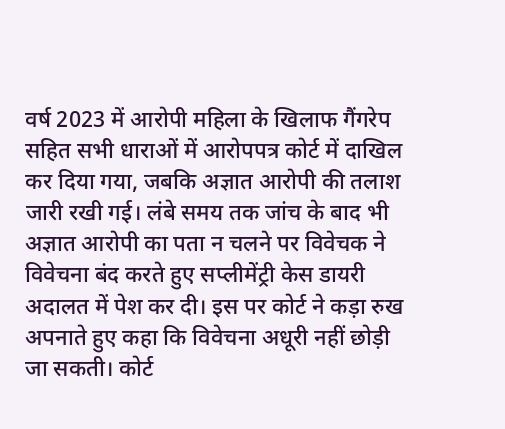वर्ष 2023 में आरोपी महिला के खिलाफ गैंगरेप सहित सभी धाराओं में आरोपपत्र कोर्ट में दाखिल कर दिया गया, जबकि अज्ञात आरोपी की तलाश जारी रखी गई। लंबे समय तक जांच के बाद भी अज्ञात आरोपी का पता न चलने पर विवेचक ने विवेचना बंद करते हुए सप्लीमेंट्री केस डायरी अदालत में पेश कर दी। इस पर कोर्ट ने कड़ा रुख अपनाते हुए कहा कि विवेचना अधूरी नहीं छोड़ी जा सकती। कोर्ट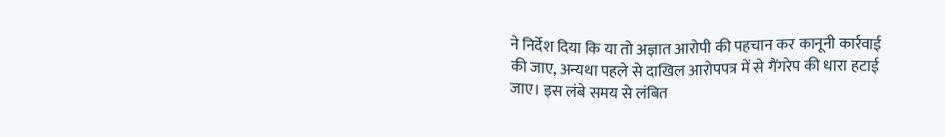ने निर्देश दिया कि या तो अज्ञात आरोपी की पहचान कर कानूनी कार्रवाई की जाए, अन्यथा पहले से दाखिल आरोपपत्र में से गैंगरेप की धारा हटाई जाए। इस लंबे समय से लंबित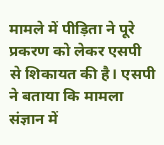मामले में पीड़िता ने पूरे प्रकरण को लेकर एसपी से शिकायत की है। एसपी ने बताया कि मामला संज्ञान में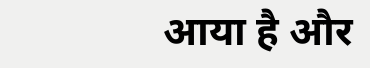आया है और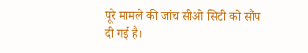पूरे मामले की जांच सीओ सिटी को सौंप दी गई है।